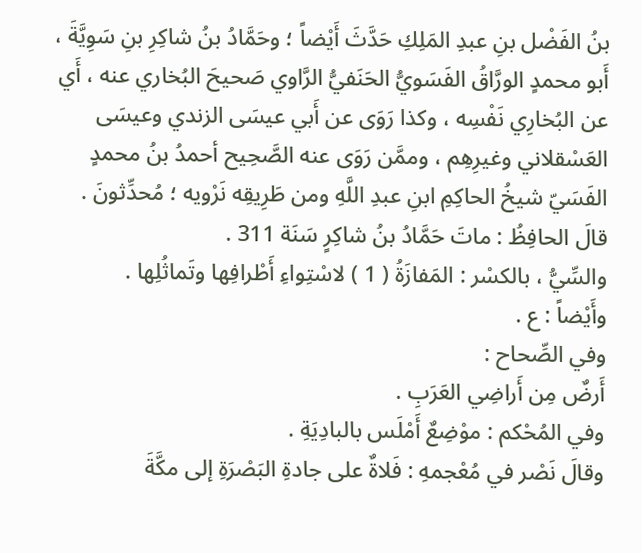بنُ الفَضْل بنِ عبدِ المَلِكِ حَدَّثَ أَيْضاً ؛ وحَمَّادُ بنُ شاكِرِ بنِ سَوِيَّةَ ، أَبو محمدٍ الورَّاقُ الفَسَويُّ الحَنَفيُّ الرَّاوي صَحيحَ البُخاري عنه ، أَي عن البُخارِي نَفْسِه ، وكذا رَوَى عن أَبي عيسَى الزندي وعيسَى العَسْقلاني وغيرِهِم ، وممَّن رَوَى عنه الصَّحِيح أحمدُ بنُ محمدٍ الفَسَيّ شيخُ الحاكِمِ ابنِ عبدِ اللَّهِ ومن طَرِيقِه نَرْويه ؛ مُحدِّثونَ .
قالَ الحافِظُ : ماتَ حَمَّادُ بنُ شاكِرٍ سَنَة 311 .
والسِّيُّ ، بالكسْر : المَفازَةُ ( 1 ) لاسْتِواءِ أَطْرافِها وتَماثُلِها .
وأَيْضاً : ع .
وفي الصِّحاح :
أَرضٌ مِن أَراضِي العَرَبِ .
وفي المُحْكم : موْضِعٌ أَمْلَس بالبادِيَةِ .
وقالَ نَصْر في مُعْجمهِ : فَلاةٌ على جادةِ البَصْرَةِ إلى مكَّةَ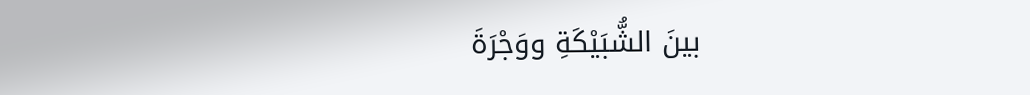بينَ الشُّبَيْكَةِ ووَجْرَةَ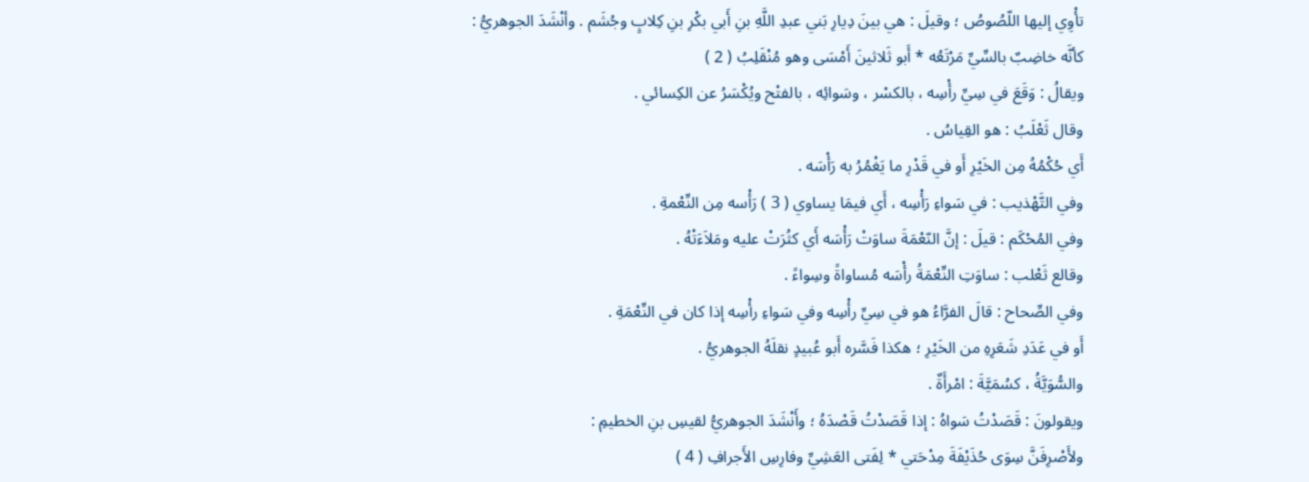تأْوِي إليها اللّصُوصُ ؛ وقيلَ : هي بينَ دِيارِ بَني عبدِ اللَّهِ بنِ أَبي بكْرِ بنِ كِلابٍ وجُشَم . وأنْشَدَ الجوهريُّ :
كأنَّه خاضِبٌ بالسِّيِّ مَرْتَعُه * أَبو ثَلاثينَ أَمْسَى وهو مُنْقَلِبُ ( 2 )
ويقالُ : وَقَعَ في سِيِّ رأْسِه ، بالكسْر ، وسَوائِه ، بالفتْح ويُكْسَرُ عن الكِسائي .
وقال ثَعْلَبُ : هو القِياسُ .
أَي حُكْمُهُ مِن الخَيْرِ أَو في قَدْرِ ما يَغْمُرُ به رَأْسَه .
وفي التَّهْذيب : في سَواءِ رَأْسِه ، أَي فيمَا يساوي ( 3 ) رَأْسه مِن النِّعْمةِ .
وفي المُحْكَم : قيلَ : إنَّ النّعْمَةَ ساوَتْ رَأْسَه أَي كثُرَتْ عليه ومَلاَءَتْهُ .
وقالع ثَعْلب : ساوَتِ النِّعْمَةُ رأْسَه مُساواةً وسِواءً .
وفي الصِّحاح : قالَ الفرَّاءُ هو في سِيِّ رأْسِه وفي سَواءِ رأْسِه إذا كان في النِّعْمَةِ .
أَو في عَدَدِ شَعَرِهِ من الخَيْرِ ؛ هكذا فَسَّره أَبو عُبيدٍ نقلَهُ الجوهريُّ .
والسُّوَيَّةُ ، كسُمَيَّةَ : امْرأَةٌ .
ويقولونَ : قَصَدْتُ سَواهُ : إذا قَصَدْتُ قَصْدَهُ ؛ وأَنْشَدَ الجوهريُّ لقيسِ بنِ الخطيمِ :
ولأَصْرِفَنَّ سِوَى حُذَيْفَةَ مِدْحَتي * لِفَتى العَشِيِّ وفارِسِ الأَجرافِ ( 4 )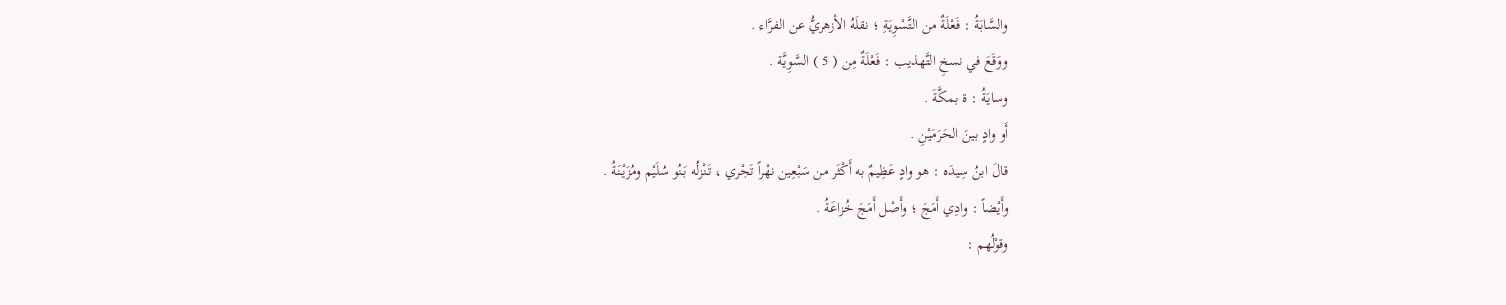والسَّابَةُ : فَعْلَةٌ من التَّسْوِيَةِ ؛ نقلَهُ الأزهريُّ عن الفرَّاء .
ووَقَعَ في نسخِ التَّهذيب : فَعْلَةٌ مِن ( 5 ) السَّوِيَّة .
وسايَةُ : ة بمكَّةَ .
أَو وادٍ بينَ الحَرَمَيْنِ .
قالَ ابنُ سِيدَه : هو وادٍ عَظِيمٌ به أَكْثَر من سَبْعِين نهْراً تَجْري ، تَنْزلُه بَنُو سُلَيْم ومُزَيْنَةُ .
وأَيْضاً : وادِي أَمَجَ ؛ وأَصْل أَمَجَ خُزاعَةُ .
وقوْلُهم :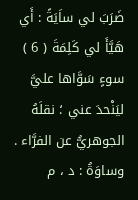ضَرَبَ لي ساَيَةً : أَي هَيَّأَ لي كَلِمَةَ ( 6 ) سوءٍ سَوَّاها عليَّ ليَنْحدَ عني ؛ نقلَهُ الجوهريُّ عن الفرَّاء .
وساوَةُ : د ، م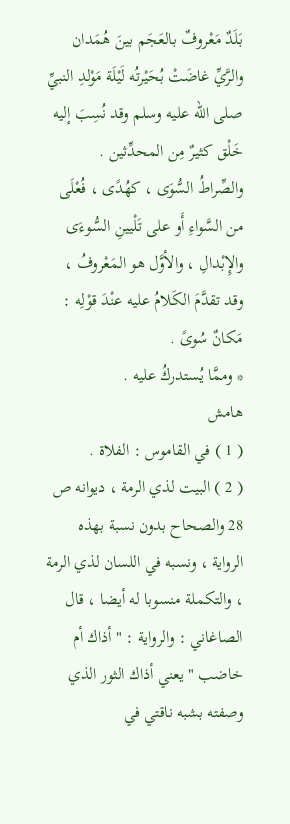بَلَدٌ مَعْروفٌ بالعَجَم بينَ هُمَدان والرَّيِّ غاضَتْ بُحَيْرتُه لَيْلَة مَوْلدِ النبيِّ صلى الله عليه وسلم وقد نُسِبَ إليه خَلْق كثيرٌ مِن المحدِّثين .
والصِّراطُ السُّوَى ، كهُدًى ، فُعْلَى من السَّواءِ أَو على تَلْيينِ السُّوءَى والإِبْدالِ ، والأوَّل هو المَعْروفُ ، وقد تقدَّمَ الكَلامُ عليه عنْدَ قوْلِه : مَكانٌ سُوىً .
* وممَّا يُستدركُ عليه .
هامش
( 1 ) في القاموس : الفلاة .
( 2 ) البيت لذي الرمة ، ديوانه ص 28 والصحاح بدون نسبة بهذه الرواية ، ونسبه في اللسان لذي الرمة ، والتكملة منسوبا له أيضا ، قال الصاغاني : والرواية : " أذاك أم خاضب " يعني أذاك الثور الذي وصفته بشبه ناقتي في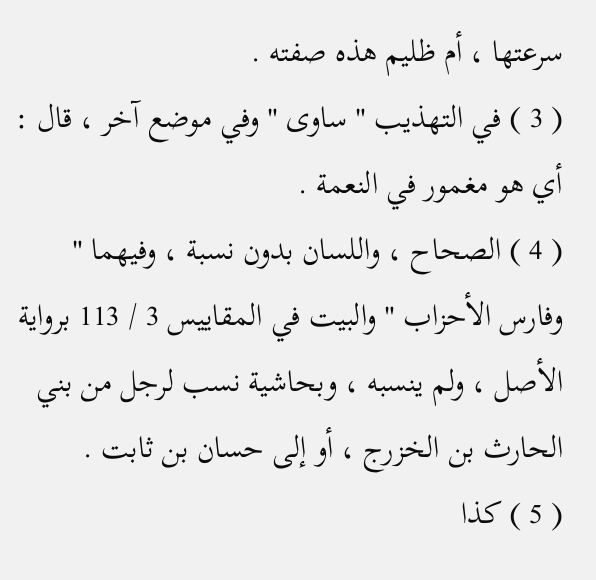سرعتها ، أم ظليم هذه صفته .
( 3 ) في التهذيب " ساوى " وفي موضع آخر ، قال : أي هو مغمور في النعمة .
( 4 ) الصحاح ، واللسان بدون نسبة ، وفيهما " وفارس الأحزاب " والبيت في المقاييس 3 / 113 برواية الأصل ، ولم ينسبه ، وبحاشية نسب لرجل من بني الحارث بن الخزرج ، أو إلى حسان بن ثابت .
( 5 ) كذا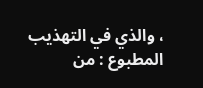، والذي في التهذيب المطبوع : من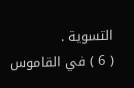التسوية .
( 6 ) في القاموس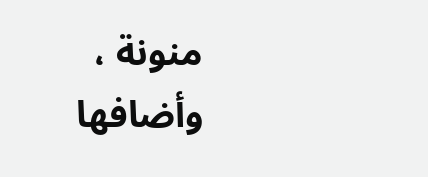منونة ، وأضافها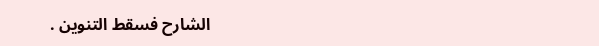الشارح فسقط التنوين .